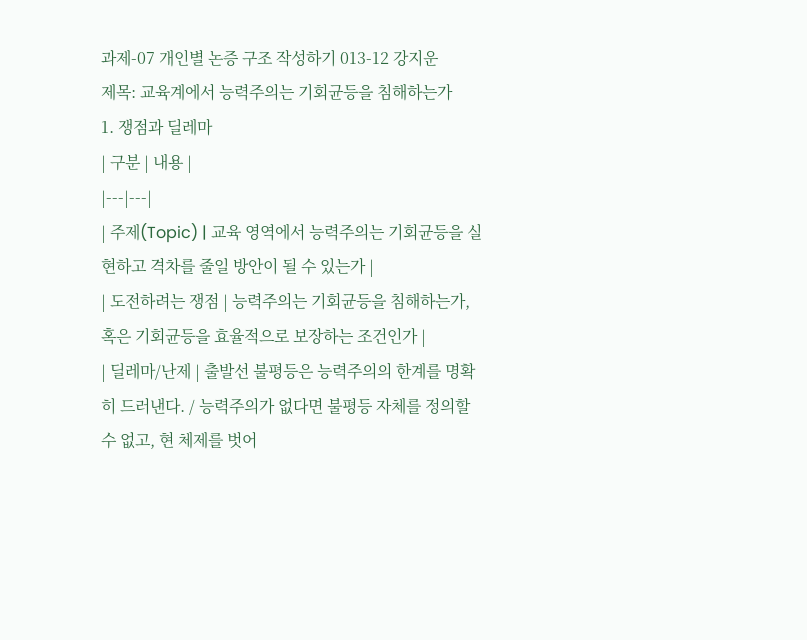과제-07 개인별 논증 구조 작성하기 013-12 강지운
제목: 교육계에서 능력주의는 기회균등을 침해하는가
1. 쟁점과 딜레마
| 구분 | 내용 |
|---|---|
| 주제(Topic) | 교육 영역에서 능력주의는 기회균등을 실현하고 격차를 줄일 방안이 될 수 있는가 |
| 도전하려는 쟁점 | 능력주의는 기회균등을 침해하는가, 혹은 기회균등을 효율적으로 보장하는 조건인가 |
| 딜레마/난제 | 출발선 불평등은 능력주의의 한계를 명확히 드러낸다. / 능력주의가 없다면 불평등 자체를 정의할 수 없고, 현 체제를 벗어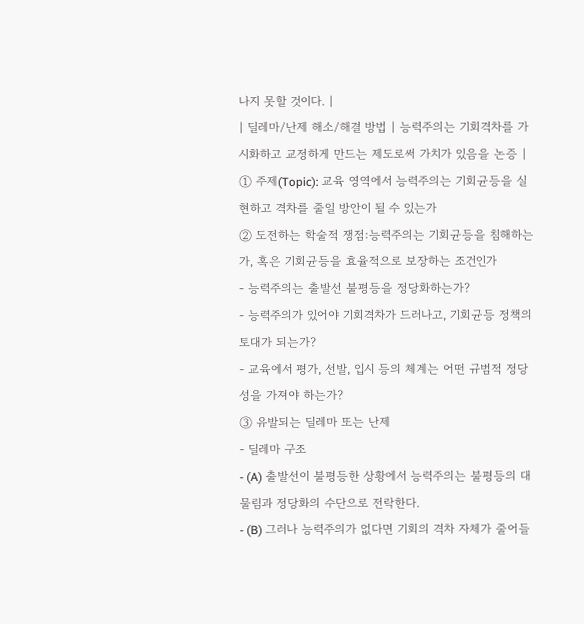나지 못할 것이다. |
| 딜레마/난제 해소/해결 방법 | 능력주의는 기회격차를 가시화하고 교정하게 만드는 제도로써 가치가 있음을 논증 |
① 주제(Topic): 교육 영역에서 능력주의는 기회균등을 실현하고 격차를 줄일 방안이 될 수 있는가
② 도전하는 학술적 쟁점:능력주의는 기회균등을 침해하는가, 혹은 기회균등을 효율적으로 보장하는 조건인가
- 능력주의는 출발선 불평등을 정당화하는가?
- 능력주의가 있어야 기회격차가 드러나고, 기회균등 정책의 토대가 되는가?
- 교육에서 평가, 선발, 입시 등의 체계는 어떤 규범적 정당성을 가져야 하는가?
③ 유발되는 딜레마 또는 난제
- 딜레마 구조
- (A) 출발선이 불평등한 상황에서 능력주의는 불평등의 대물림과 정당화의 수단으로 전락한다.
- (B) 그러나 능력주의가 없다면 기회의 격차 자체가 줄어들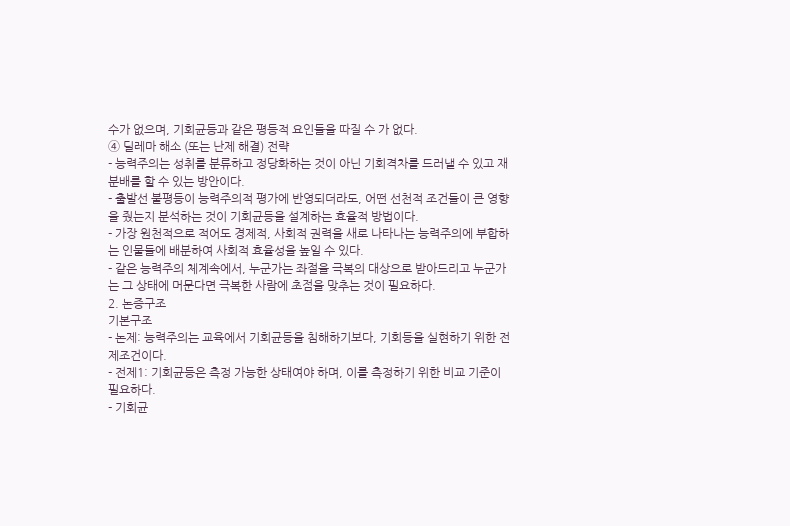수가 없으며, 기회균등과 같은 평등적 요인들을 따질 수 가 없다.
④ 딜레마 해소 (또는 난제 해결) 전략
- 능력주의는 성취를 분류하고 정당화하는 것이 아닌 기회격차를 드러낼 수 있고 재분배를 할 수 있는 방안이다.
- 출발선 불평등이 능력주의적 평가에 반영되더라도, 어떤 선천적 조건들이 큰 영향을 줬는지 분석하는 것이 기회균등을 설계하는 효율적 방법이다.
- 가장 원천적으로 적어도 경제적, 사회적 권력을 새로 나타나는 능력주의에 부합하는 인물들에 배분하여 사회적 효율성을 높일 수 있다.
- 같은 능력주의 체계속에서, 누군가는 좌절을 극복의 대상으로 받아드리고 누군가는 그 상태에 머문다면 극복한 사람에 초점을 맞추는 것이 필요하다.
2. 논증구조
기본구조
- 논제: 능력주의는 교육에서 기회균등을 침해하기보다, 기회등을 실현하기 위한 전제조건이다.
- 전제1: 기회균등은 측정 가능한 상태여야 하며, 이를 측정하기 위한 비교 기준이 필요하다.
- 기회균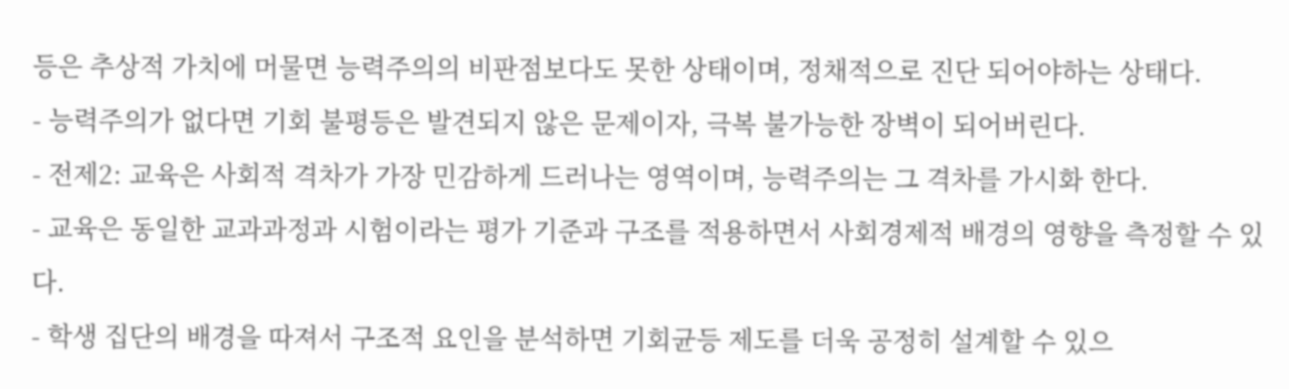등은 추상적 가치에 머물면 능력주의의 비판점보다도 못한 상태이며, 정채적으로 진단 되어야하는 상태다.
- 능력주의가 없다면 기회 불평등은 발견되지 않은 문제이자, 극복 불가능한 장벽이 되어버린다.
- 전제2: 교육은 사회적 격차가 가장 민감하게 드러나는 영역이며, 능력주의는 그 격차를 가시화 한다.
- 교육은 동일한 교과과정과 시험이라는 평가 기준과 구조를 적용하면서 사회경제적 배경의 영향을 측정할 수 있다.
- 학생 집단의 배경을 따져서 구조적 요인을 분석하면 기회균등 제도를 더욱 공정히 설계할 수 있으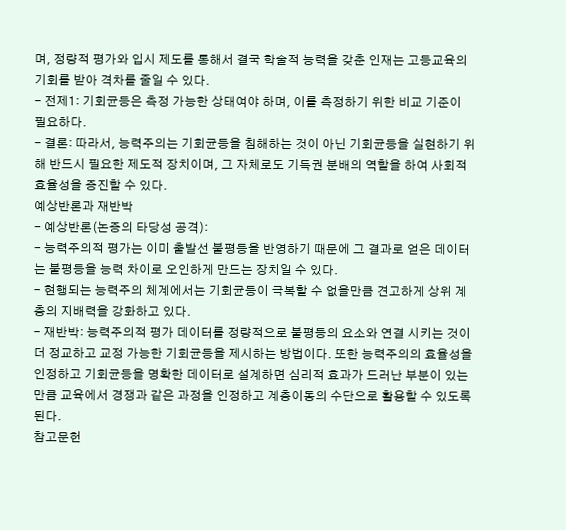며, 정량적 평가와 입시 제도를 통해서 결국 학술적 능력을 갖춘 인재는 고등교육의 기회를 받아 격차를 줄일 수 있다.
- 전제1: 기회균등은 측정 가능한 상태여야 하며, 이를 측정하기 위한 비교 기준이 필요하다.
- 결론: 따라서, 능력주의는 기회균등을 침해하는 것이 아닌 기회균등을 실현하기 위해 반드시 필요한 제도적 장치이며, 그 자체로도 기득권 분배의 역할을 하여 사회적 효율성을 증진할 수 있다.
예상반론과 재반박
- 예상반론(논증의 타당성 공격):
- 능력주의적 평가는 이미 출발선 불평등을 반영하기 때문에 그 결과로 얻은 데이터는 불평등을 능력 차이로 오인하게 만드는 장치일 수 있다.
- 현행되는 능력주의 체계에서는 기회균등이 극복할 수 없을만큼 견고하게 상위 계층의 지배력을 강화하고 있다.
- 재반박: 능력주의적 평가 데이터를 정량적으로 불평등의 요소와 연결 시키는 것이 더 정교하고 교정 가능한 기회균등을 제시하는 방법이다. 또한 능력주의의 효율성을 인정하고 기회균등을 명확한 데이터로 설계하면 심리적 효과가 드러난 부분이 있는 만큼 교육에서 경쟁과 같은 과정을 인정하고 계층이동의 수단으로 활용할 수 있도록 된다.
참고문헌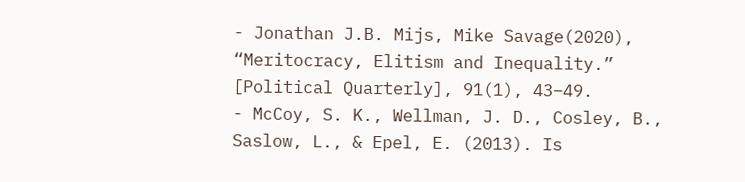- Jonathan J.B. Mijs, Mike Savage(2020), “Meritocracy, Elitism and Inequality.” [Political Quarterly], 91(1), 43–49.
- McCoy, S. K., Wellman, J. D., Cosley, B., Saslow, L., & Epel, E. (2013). Is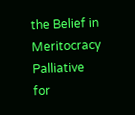the Belief in Meritocracy Palliative for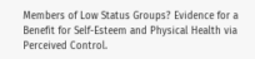Members of Low Status Groups? Evidence for a Benefit for Self-Esteem and Physical Health via Perceived Control.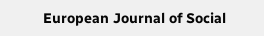European Journal of Social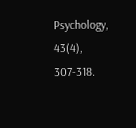Psychology, 43(4), 307-318.